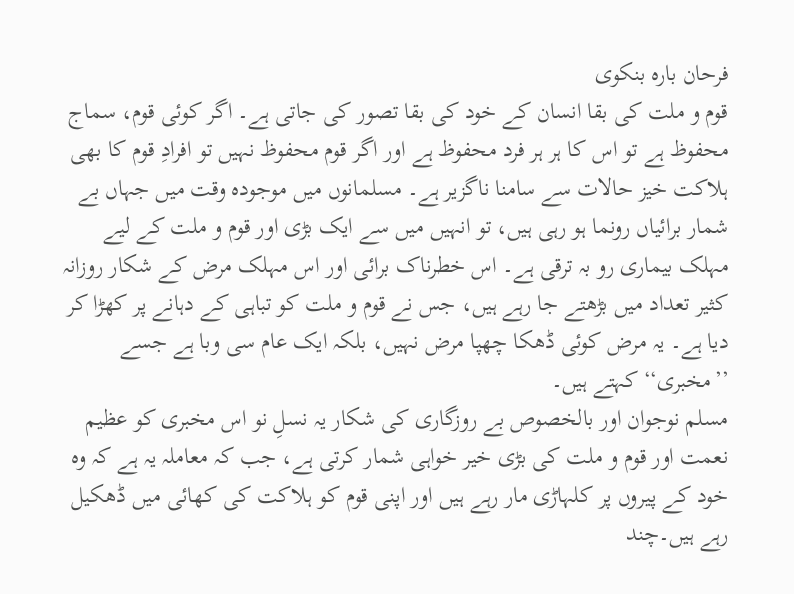فرحان بارہ بنکوی
قوم و ملت کی بقا انسان کے خود کی بقا تصور کی جاتی ہے۔ اگر کوئی قوم، سماج محفوظ ہے تو اس کا ہر ہر فرد محفوظ ہے اور اگر قوم محفوظ نہیں تو افرادِ قوم کا بھی ہلاکت خیز حالات سے سامنا ناگزیر ہے۔ مسلمانوں میں موجودہ وقت میں جہاں بے شمار برائیاں رونما ہو رہی ہیں، تو انہیں میں سے ایک بڑی اور قوم و ملت کے لیے مہلک بیماری رو بہ ترقی ہے۔ اس خطرناک برائی اور اس مہلک مرض کے شکار روزانہ کثیر تعداد میں بڑھتے جا رہے ہیں، جس نے قوم و ملت کو تباہی کے دہانے پر کھڑا کر دیا ہے۔ یہ مرض کوئی ڈھکا چھپا مرض نہیں، بلکہ ایک عام سی وبا ہے جسے ’’مخبری‘‘ کہتے ہیں۔
مسلم نوجوان اور بالخصوص بے روزگاری کی شکار یہ نسلِ نو اس مخبری کو عظیم نعمت اور قوم و ملت کی بڑی خیر خواہی شمار کرتی ہے، جب کہ معاملہ یہ ہے کہ وہ خود کے پیروں پر کلہاڑی مار رہے ہیں اور اپنی قوم کو ہلاکت کی کھائی میں ڈھکیل رہے ہیں۔چند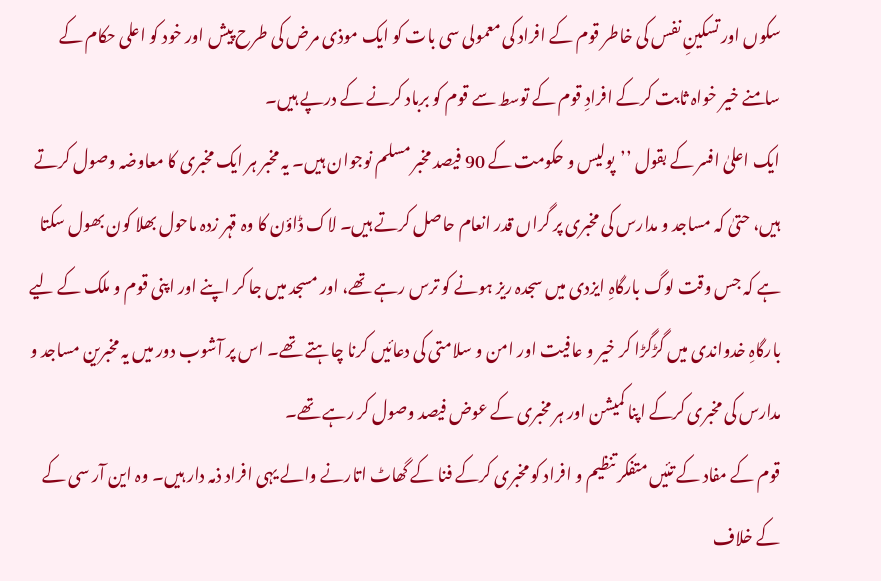سکوں اور تسکینِ نفس کی خاطر قوم کے افراد کی معمولی سی بات کو ایک موذی مرض کی طرح پیش اور خود کو اعلی حکام کے سامنے خیر خواہ ثابت کرکے افرادِ قوم کے توسط سے قوم کو برباد کرنے کے درپے ہیں۔
ایک اعلیٰ افسر کے بقول ’’پولیس و حکومت کے 90 فیصد مخبر مسلم نوجوان ہیں۔ یہ مخبر ہر ایک مخبری کا معاوضہ وصول کرتے ہیں، حتیٰ کہ مساجد و مدارس کی مخبری پر گراں قدر انعام حاصل کرتے ہیں۔ لاک ڈاؤن کا وہ قہر زدہ ماحول بھلا کون بھول سکتا ہے کہ جس وقت لوگ بارگاہِ ایزدی میں سجدہ ریز ہونے کو ترس رہے تھے، اور مسجد میں جا کر اپنے اور اپنی قوم و ملک کے لیے بارگاہِ خدواندی میں گڑگڑا کر خیر و عافیت اور امن و سلامتی کی دعائیں کرنا چاہتے تھے۔ اس پر آشوب دور میں یہ مخبرین مساجد و مدارس کی مخبری کرکے اپنا کمیشن اور ہر مخبری کے عوض فیصد وصول کر رہے تھے۔
قوم کے مفاد کے تئیں متفکر تنظیم و افراد کو مخبری کرکے فنا کے گھاٹ اتارنے والے یہی افراد ذمہ دار ہیں۔ وہ این آر سی کے کے خلاف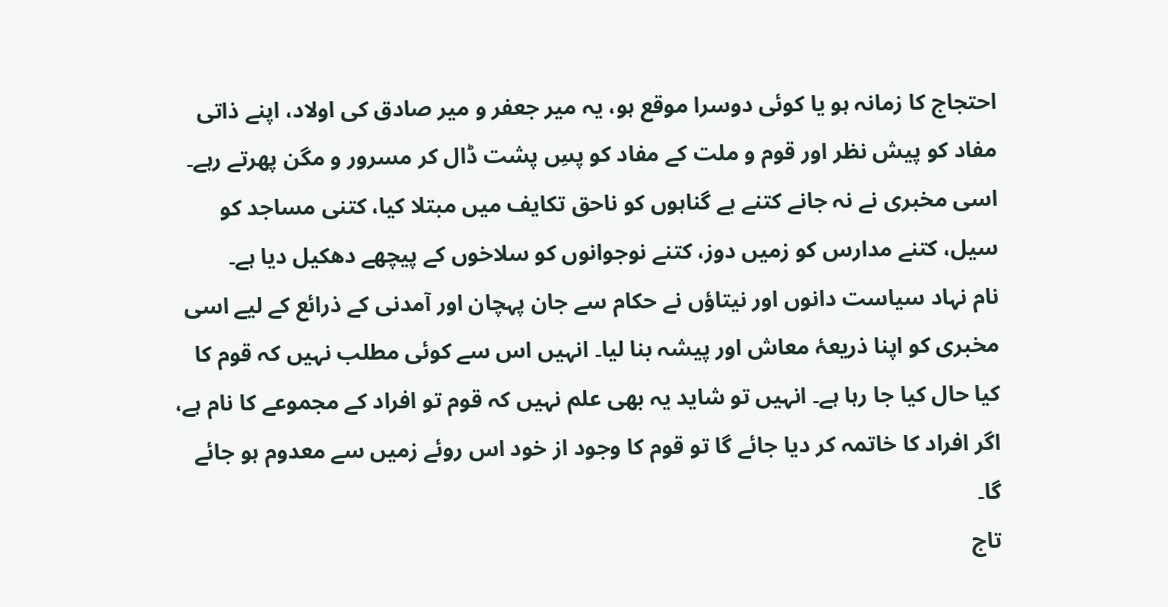احتجاج کا زمانہ ہو یا کوئی دوسرا موقع ہو، یہ میر جعفر و میر صادق کی اولاد، اپنے ذاتی مفاد کو پیش نظر اور قوم و ملت کے مفاد کو پسِ پشت ڈال کر مسرور و مگن پھرتے رہے۔ اسی مخبری نے نہ جانے کتنے بے گناہوں کو ناحق تکایف میں مبتلا کیا، کتنی مساجد کو سیل، کتنے مدارس کو زمیں دوز، کتنے نوجوانوں کو سلاخوں کے پیچھے دھکیل دیا ہے۔
نام نہاد سیاست دانوں اور نیتاؤں نے حکام سے جان پہچان اور آمدنی کے ذرائع کے لیے اسی مخبری کو اپنا ذریعۂ معاش اور پیشہ بنا لیا۔ انہیں اس سے کوئی مطلب نہیں کہ قوم کا کیا حال کیا جا رہا ہے۔ انہیں تو شاید یہ بھی علم نہیں کہ قوم تو افراد کے مجموعے کا نام ہے، اگر افراد کا خاتمہ کر دیا جائے گا تو قوم کا وجود از خود اس روئے زمیں سے معدوم ہو جائے گا۔
تاج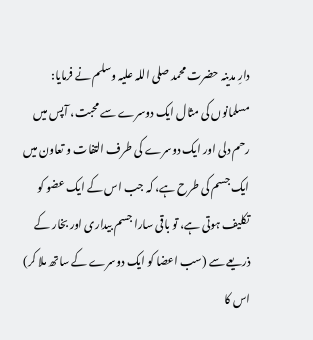دارِ مدینہ حضرت محمد صلی اللہ علیہ وسلم نے فرمایا: مسلمانوں کی مثال ایک دوسرے سے محبت، آپس میں رحم دلی اور ایک دوسرے کی طرف التفات و تعاون میں ایک جسم کی طرح ہے، کہ جب اس کے ایک عضو کو تکلیف ہوتی ہے، تو باقی سارا جسم بیداری اور بخار کے ذریعے سے (سب اعضا کو ایک دوسرے کے ساتھ ملا کر) اس کا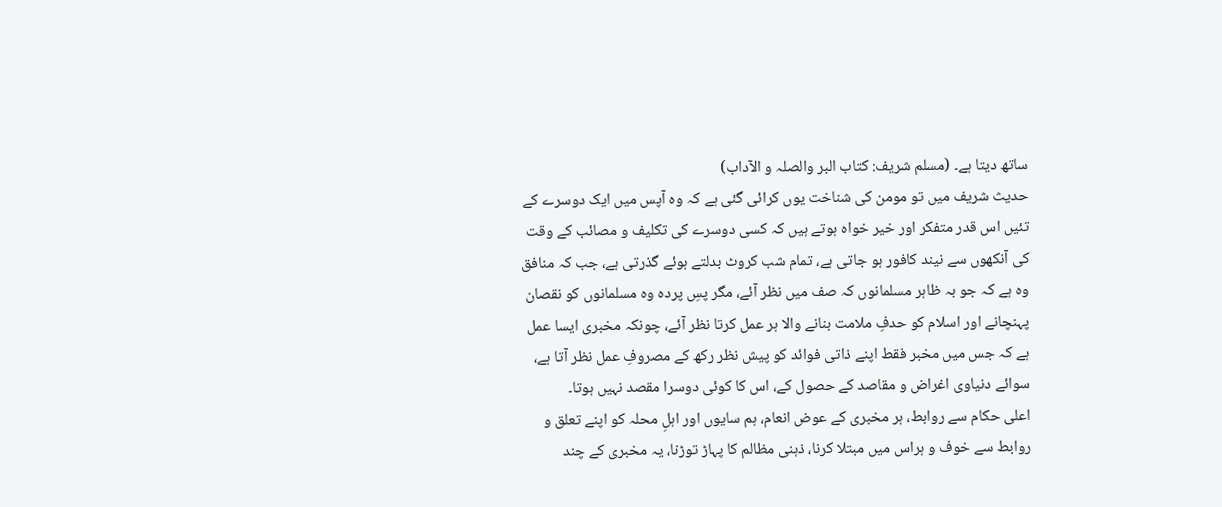ساتھ دیتا ہے۔ (مسلم شریف: كتاب البر والصلہ و الآداب)
حدیث شریف میں تو مومن کی شناخت یوں کرائی گئی ہے کہ وہ آپس میں ایک دوسرے کے تئیں اس قدر متفکر اور خیر خواہ ہوتے ہیں کہ کسی دوسرے کی تکلیف و مصائب کے وقت کی آنکھوں سے نیند کافور ہو جاتی ہے، تمام شب کروٹ بدلتے ہوئے گذرتی ہے، جب کہ منافق وہ ہے کہ جو بہ ظاہر مسلمانوں کہ صف میں نظر آئے، مگر پسِ پردہ وہ مسلمانوں کو نقصان پہنچانے اور اسلام کو حدفِ ملامت بنانے والا ہر عمل کرتا نظر آئے، چونکہ مخبری ایسا عمل ہے کہ جس میں مخبر فقط اپنے ذاتی فوائد کو پیش نظر رکھ کے مصروفِ عمل نظر آتا ہے، سوائے دنیاوی اغراض و مقاصد کے حصول کے، اس کا کوئی دوسرا مقصد نہیں ہوتا۔
اعلی حکام سے روابط، ہر مخبری کے عوض انعام، ہم سایوں اور اہلِ محلہ کو اپنے تعلق و روابط سے خوف و ہراس میں مبتلا کرنا، ذہنی مظالم کا پہاڑ توڑنا، یہ مخبری کے چند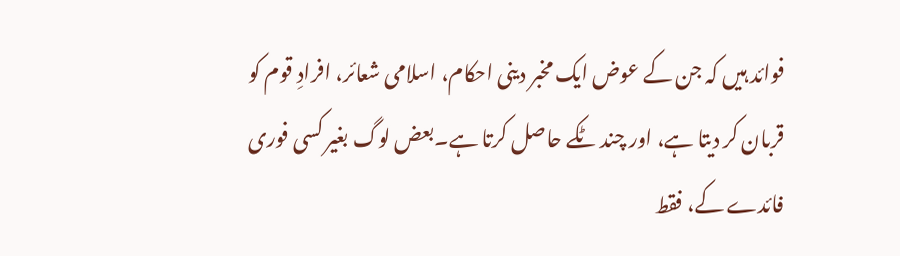فوائد ہیں کہ جن کے عوض ایک مخبر دینی احکام، اسلامی شعائر، افرادِ قوم کو قربان کر دیتا ہے، اور چند ٹکے حاصل کرتا ہے۔بعض لوگ بغیر کسی فوری فائدے کے، فقط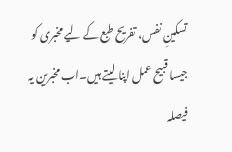تسکینِ نفس، تفریح طبع کے لیے مخبری کو جیسا قبیح عمل اپنا لیتے ہیں۔اب مخبرین یہ فیصلہ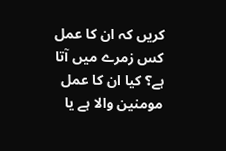کریں کہ ان کا عمل کس زمرے میں آتا ہے؟ کیا ان کا عمل مومنین والا ہے یا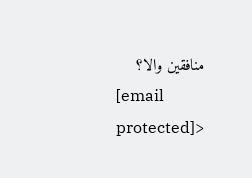منافقین والا؟
[email protected]>